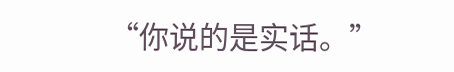“你说的是实话。”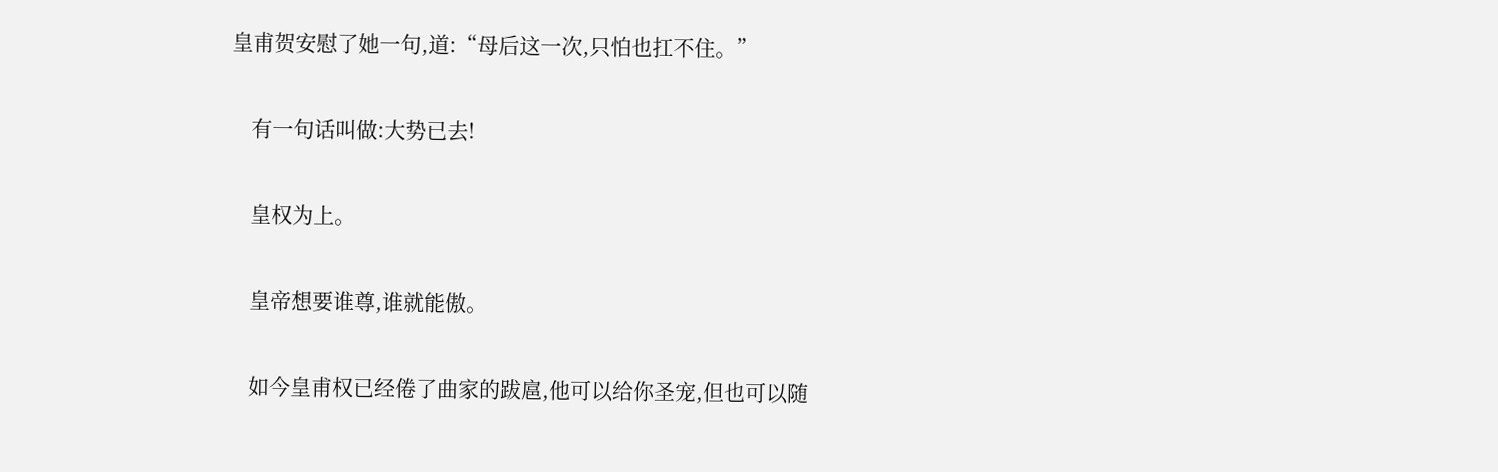皇甫贺安慰了她一句,道:“母后这一次,只怕也扛不住。”

    有一句话叫做:大势已去!

    皇权为上。

    皇帝想要谁尊,谁就能傲。

    如今皇甫权已经倦了曲家的跋扈,他可以给你圣宠,但也可以随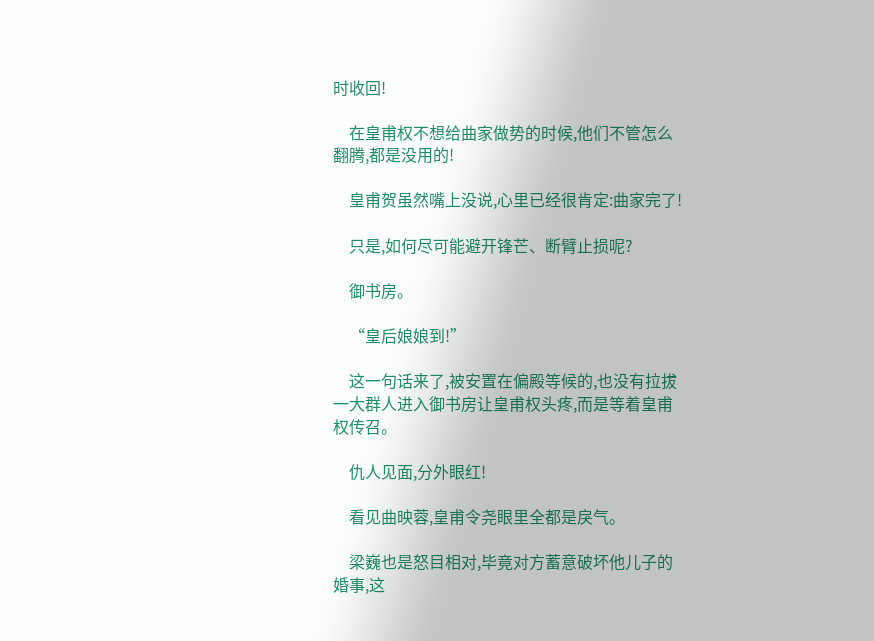时收回!

    在皇甫权不想给曲家做势的时候,他们不管怎么翻腾,都是没用的!

    皇甫贺虽然嘴上没说,心里已经很肯定:曲家完了!

    只是,如何尽可能避开锋芒、断臂止损呢?

    御书房。

    “皇后娘娘到!”

    这一句话来了,被安置在偏殿等候的,也没有拉拔一大群人进入御书房让皇甫权头疼,而是等着皇甫权传召。

    仇人见面,分外眼红!

    看见曲映蓉,皇甫令尧眼里全都是戾气。

    梁巍也是怒目相对,毕竟对方蓄意破坏他儿子的婚事,这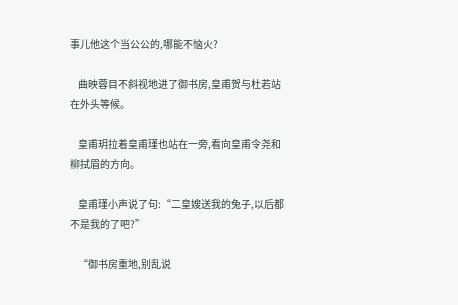事儿他这个当公公的,哪能不恼火?

    曲映蓉目不斜视地进了御书房,皇甫贺与杜若站在外头等候。

    皇甫玥拉着皇甫瑾也站在一旁,看向皇甫令尧和柳拭眉的方向。

    皇甫瑾小声说了句:“二皇嫂送我的兔子,以后都不是我的了吧?”

    “御书房重地,别乱说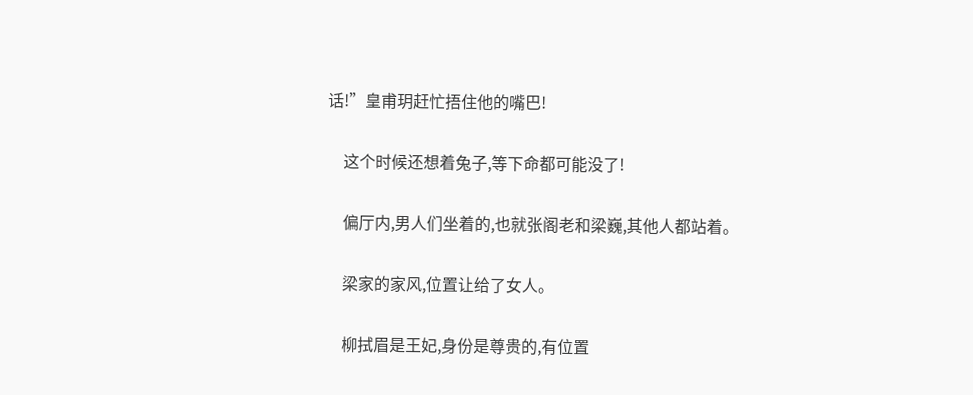话!”皇甫玥赶忙捂住他的嘴巴!

    这个时候还想着兔子,等下命都可能没了!

    偏厅内,男人们坐着的,也就张阁老和梁巍,其他人都站着。

    梁家的家风,位置让给了女人。

    柳拭眉是王妃,身份是尊贵的,有位置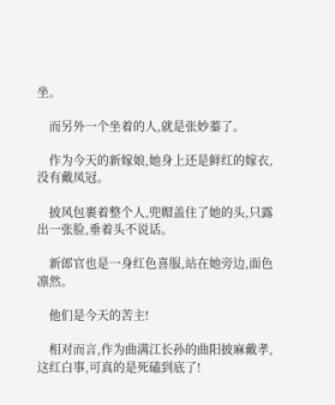坐。

    而另外一个坐着的人,就是张妙蓁了。

    作为今天的新嫁娘,她身上还是鲜红的嫁衣,没有戴凤冠。

    披风包裹着整个人,兜帽盖住了她的头,只露出一张脸,垂着头不说话。

    新郎官也是一身红色喜服,站在她旁边,面色凛然。

    他们是今天的苦主!

    相对而言,作为曲满江长孙的曲阳披麻戴孝,这红白事,可真的是死磕到底了!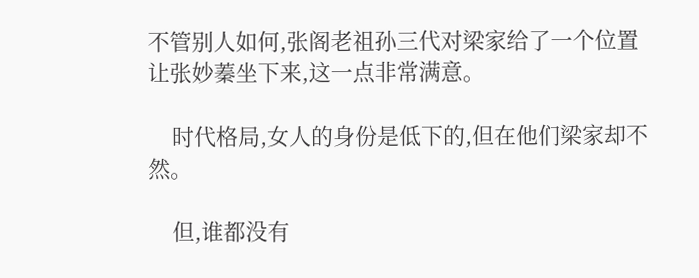不管别人如何,张阁老祖孙三代对梁家给了一个位置让张妙蓁坐下来,这一点非常满意。

    时代格局,女人的身份是低下的,但在他们梁家却不然。

    但,谁都没有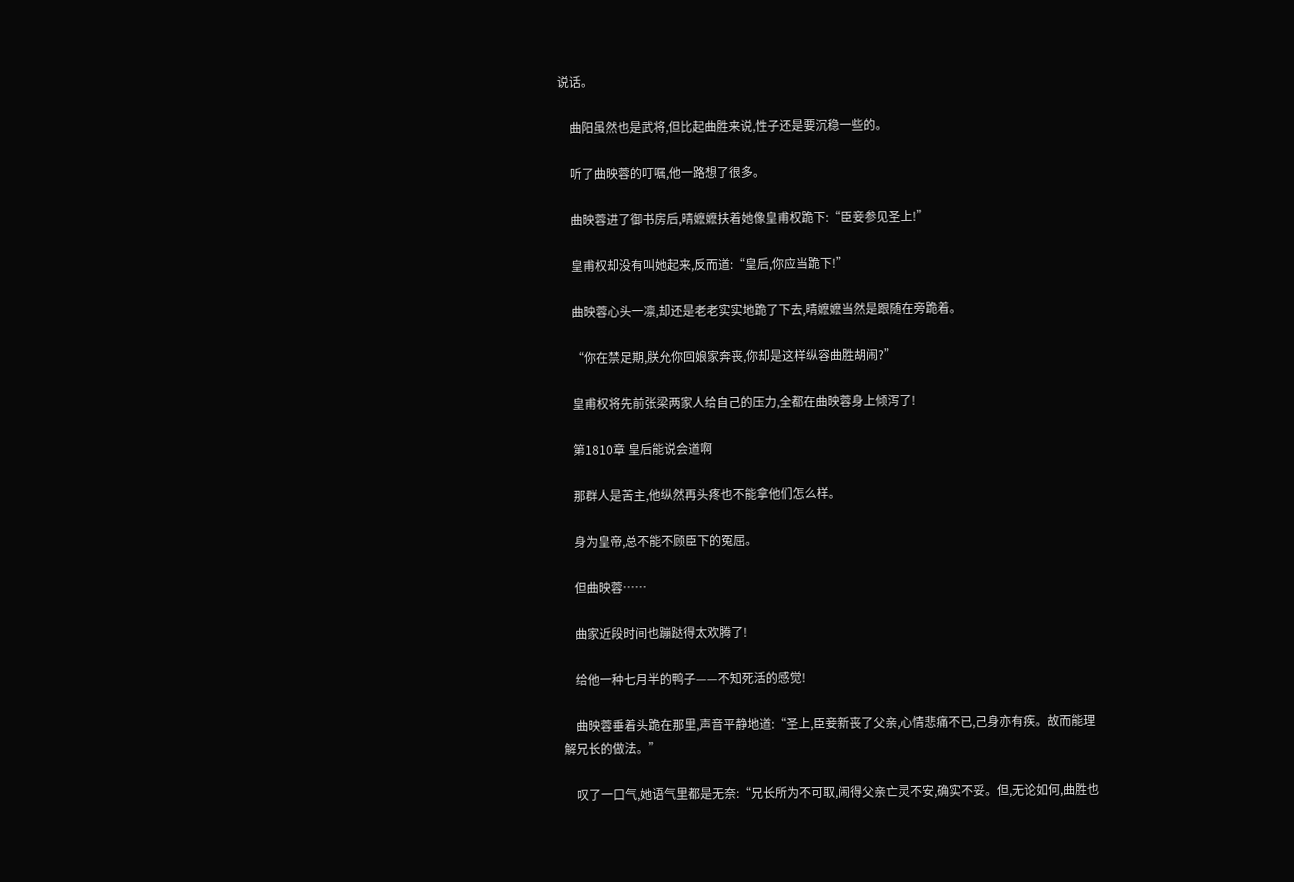说话。

    曲阳虽然也是武将,但比起曲胜来说,性子还是要沉稳一些的。

    听了曲映蓉的叮嘱,他一路想了很多。

    曲映蓉进了御书房后,晴嬷嬷扶着她像皇甫权跪下:“臣妾参见圣上!”

    皇甫权却没有叫她起来,反而道:“皇后,你应当跪下!”

    曲映蓉心头一凛,却还是老老实实地跪了下去,晴嬷嬷当然是跟随在旁跪着。

    “你在禁足期,朕允你回娘家奔丧,你却是这样纵容曲胜胡闹?”

    皇甫权将先前张梁两家人给自己的压力,全都在曲映蓉身上倾泻了!

    第1810章 皇后能说会道啊

    那群人是苦主,他纵然再头疼也不能拿他们怎么样。

    身为皇帝,总不能不顾臣下的冤屈。

    但曲映蓉……

    曲家近段时间也蹦跶得太欢腾了!

    给他一种七月半的鸭子——不知死活的感觉!

    曲映蓉垂着头跪在那里,声音平静地道:“圣上,臣妾新丧了父亲,心情悲痛不已,己身亦有疾。故而能理解兄长的做法。”

    叹了一口气,她语气里都是无奈:“兄长所为不可取,闹得父亲亡灵不安,确实不妥。但,无论如何,曲胜也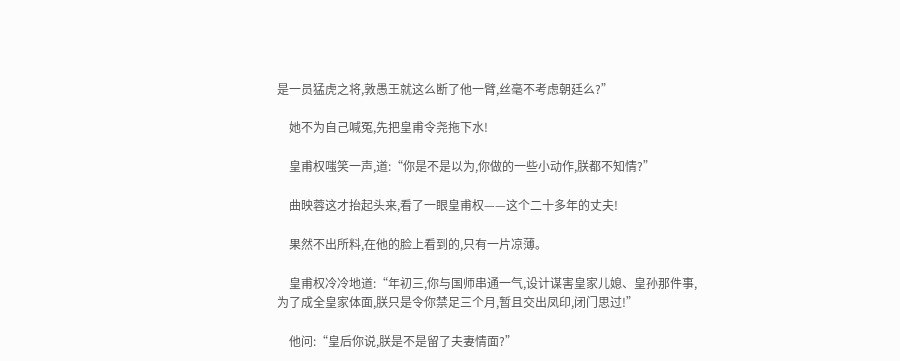是一员猛虎之将,敦愚王就这么断了他一臂,丝毫不考虑朝廷么?”

    她不为自己喊冤,先把皇甫令尧拖下水!

    皇甫权嗤笑一声,道:“你是不是以为,你做的一些小动作,朕都不知情?”

    曲映蓉这才抬起头来,看了一眼皇甫权——这个二十多年的丈夫!

    果然不出所料,在他的脸上看到的,只有一片凉薄。

    皇甫权冷冷地道:“年初三,你与国师串通一气,设计谋害皇家儿媳、皇孙那件事,为了成全皇家体面,朕只是令你禁足三个月,暂且交出凤印,闭门思过!”

    他问:“皇后你说,朕是不是留了夫妻情面?”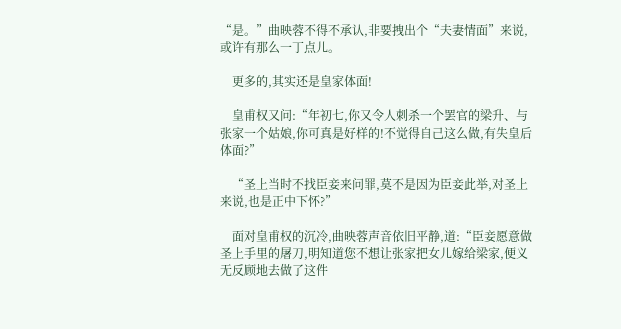“是。”曲映蓉不得不承认,非要拽出个“夫妻情面”来说,或许有那么一丁点儿。

    更多的,其实还是皇家体面!

    皇甫权又问:“年初七,你又令人刺杀一个罢官的梁升、与张家一个姑娘,你可真是好样的!不觉得自己这么做,有失皇后体面?”

    “圣上当时不找臣妾来问罪,莫不是因为臣妾此举,对圣上来说,也是正中下怀?”

    面对皇甫权的沉冷,曲映蓉声音依旧平静,道:“臣妾愿意做圣上手里的屠刀,明知道您不想让张家把女儿嫁给梁家,便义无反顾地去做了这件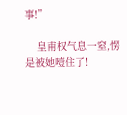事!”

    皇甫权气息一窒,愣是被她噎住了!